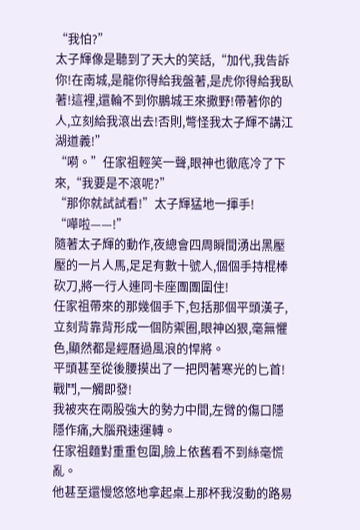“我怕?”
太子輝像是聽到了天大的笑話,“加代,我告訴你!在南城,是龍你得給我盤著,是虎你得給我臥著!這裡,還輪不到你鵬城王來撒野!帶著你的人,立刻給我滾出去!否則,彆怪我太子輝不講江湖道義!”
“嗬。”任家祖輕笑一聲,眼神也徹底冷了下來,“我要是不滾呢?”
“那你就試試看!”太子輝猛地一揮手!
“嘩啦——!”
隨著太子輝的動作,夜總會四周瞬間湧出黑壓壓的一片人馬,足足有數十號人,個個手持棍棒砍刀,將一行人連同卡座團團圍住!
任家祖帶來的那幾個手下,包括那個平頭漢子,立刻背靠背形成一個防禦圈,眼神凶狠,毫無懼色,顯然都是經曆過風浪的悍將。
平頭甚至從後腰摸出了一把閃著寒光的匕首!
戰鬥,一觸即發!
我被夾在兩股強大的勢力中間,左臂的傷口隱隱作痛,大腦飛速運轉。
任家祖麵對重重包圍,臉上依舊看不到絲毫慌亂。
他甚至還慢悠悠地拿起桌上那杯我沒動的路易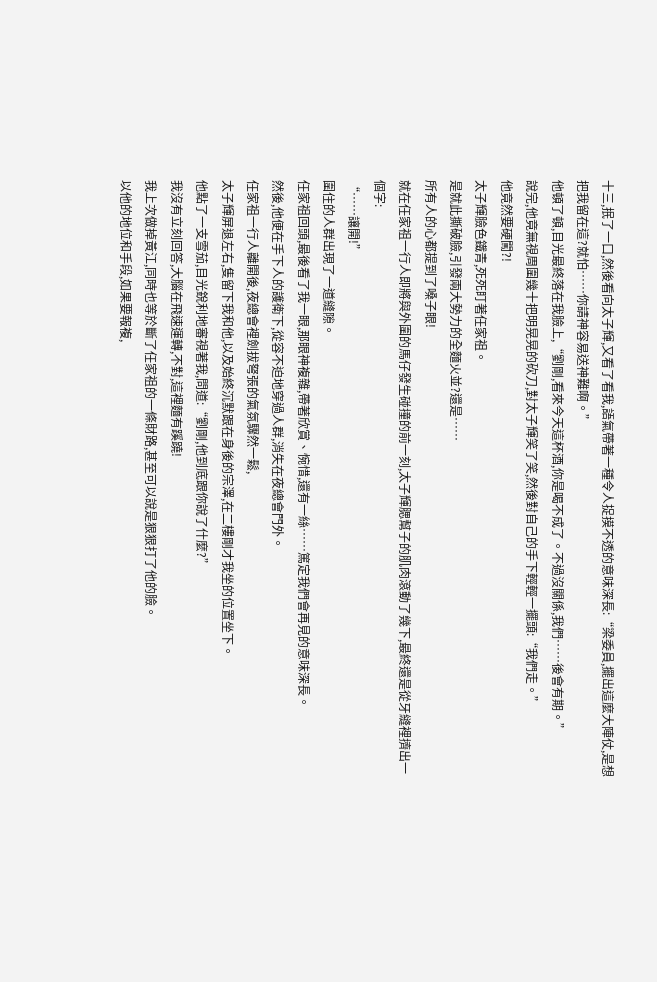十三,抿了一口,然後看向太子輝,又看了看我,語氣帶著一種令人捉摸不透的意味深長:“梁委員,擺出這麼大陣仗,是想把我留在這?就怕……你請神容易送神難啊。”
他頓了頓,目光最終落在我臉上,“劉剛,看來今天這杯酒,你是喝不成了。不過沒關係,我們……後會有期。”
說完,他竟無視周圍幾十把明晃晃的砍刀,對太子輝笑了笑,然後對自己的手下輕輕一擺頭:“我們走。”
他竟然要硬闖?!
太子輝臉色鐵青,死死盯著任家祖。
是就此撕破臉,引發兩大勢力的全麵火並?還是……
所有人的心都提到了嗓子眼!
就在任家祖一行人即將與外圍的馬仔發生碰撞的前一刻,太子輝腮幫子的肌肉滾動了幾下,最終還是從牙縫裡擠出一個字:
“……讓開!”
圍住的人群出現了一道縫隙。
任家祖回頭,最後看了我一眼,那眼神複雜,帶著欣賞、惋惜,還有一絲……篤定我們會再見的意味深長。
然後,他便在手下人的護衛下,從容不迫地穿過人群,消失在夜總會門外。
任家祖一行人離開後,夜總會裡劍拔弩張的氣氛驟然一鬆,
太子輝屏退左右,隻留下我和他,以及始終沉默跟在身後的宗澤,在二樓剛才我坐的位置坐下。
他點了一支雪茄,目光銳利地審視著我,問道:“劉剛,他到底跟你說了什麼?”
我沒有立刻回答,大腦在飛速運轉,不對,這裡麵有蹊蹺!
我上次做掉黃江,同時也等於斷了任家祖的一條財路,甚至可以說是狠狠打了他的臉。
以他的地位和手段,如果要報複,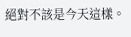絕對不該是今天這樣。